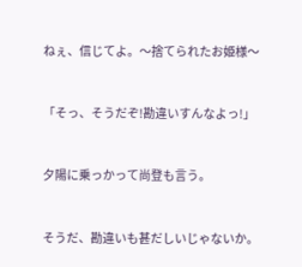ねぇ、信じてよ。〜捨てられたお姫様〜


「そっ、そうだぞ!勘違いすんなよっ!」


夕陽に乗っかって尚登も言う。


そうだ、勘違いも甚だしいじゃないか。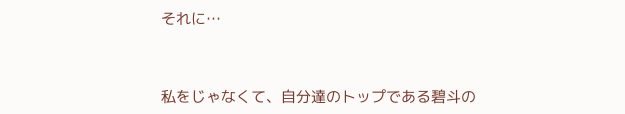それに…


私をじゃなくて、自分達のトップである碧斗の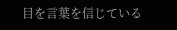目を言葉を信じている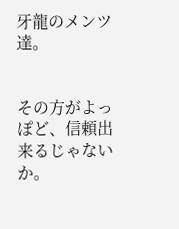牙龍のメンツ達。


その方がよっぽど、信頼出来るじゃないか。